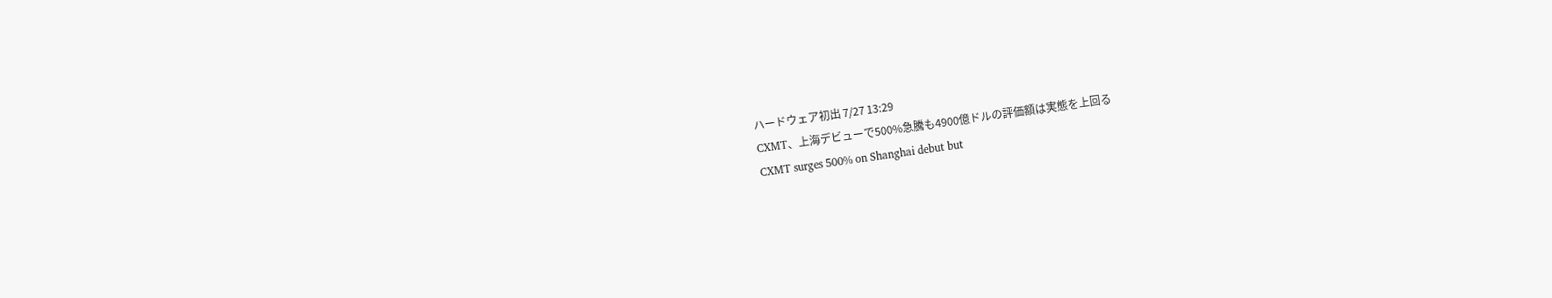ハードウェア初出 7/27 13:29
CXMT、上海デビューで500%急騰も4900億ドルの評価額は実態を上回る
CXMT surges 500% on Shanghai debut but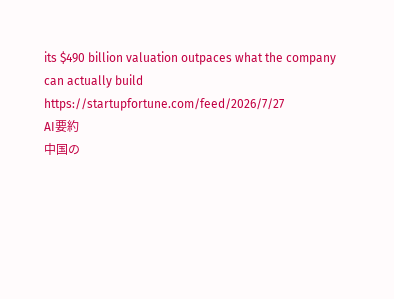its $490 billion valuation outpaces what the company can actually build
https://startupfortune.com/feed/2026/7/27
AI要約
中国の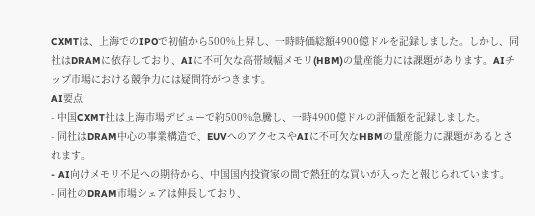CXMTは、上海でのIPOで初値から500%上昇し、一時時価総額4900億ドルを記録しました。しかし、同社はDRAMに依存しており、AIに不可欠な高帯域幅メモリ(HBM)の量産能力には課題があります。AIチップ市場における競争力には疑問符がつきます。
AI要点
- 中国CXMT社は上海市場デビューで約500%急騰し、一時4900億ドルの評価額を記録しました。
- 同社はDRAM中心の事業構造で、EUVへのアクセスやAIに不可欠なHBMの量産能力に課題があるとされます。
- AI向けメモリ不足への期待から、中国国内投資家の間で熱狂的な買いが入ったと報じられています。
- 同社のDRAM市場シェアは伸長しており、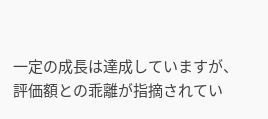一定の成長は達成していますが、評価額との乖離が指摘されてい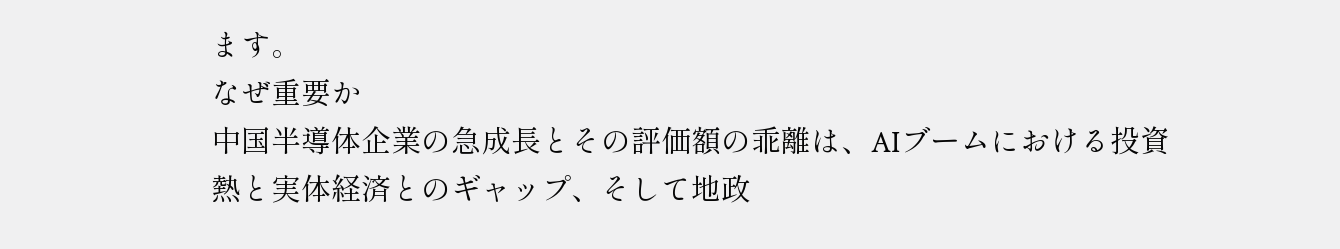ます。
なぜ重要か
中国半導体企業の急成長とその評価額の乖離は、AIブームにおける投資熱と実体経済とのギャップ、そして地政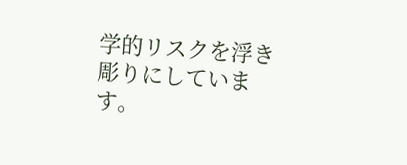学的リスクを浮き彫りにしています。